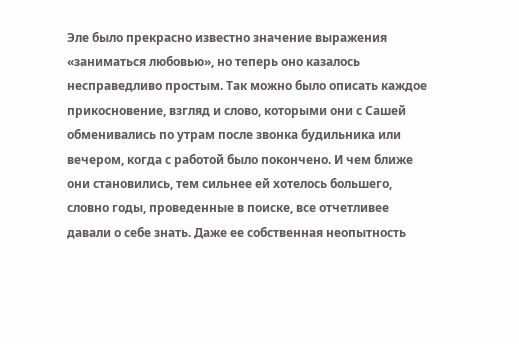Эле было прекрасно известно значение выражения «заниматься любовью», но теперь оно казалось несправедливо простым. Так можно было описать каждое прикосновение, взгляд и слово, которыми они с Сашей обменивались по утрам после звонка будильника или вечером, когда с работой было покончено. И чем ближе они становились, тем сильнее ей хотелось большего, словно годы, проведенные в поиске, все отчетливее давали о себе знать. Даже ее собственная неопытность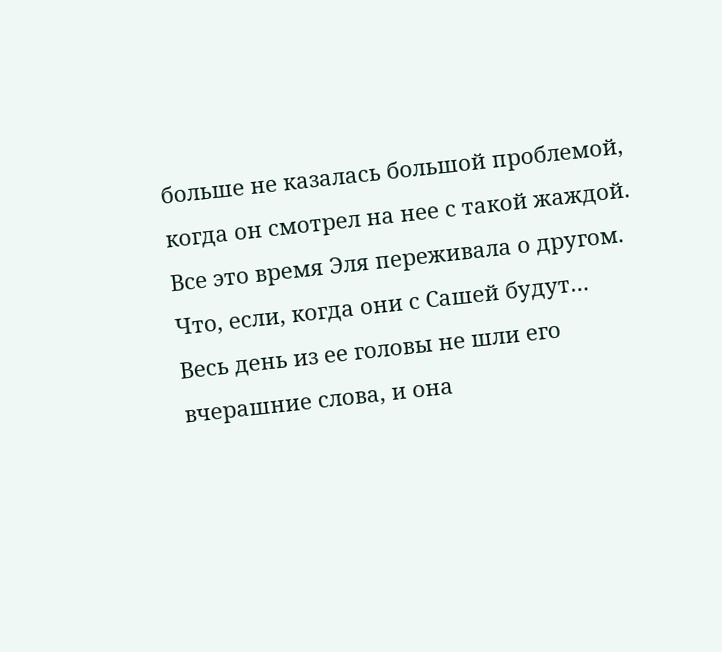больше не казалась большой проблемой, когда он смотрел на нее с такой жаждой. Все это время Эля переживала о другом.
Что, если, когда они с Сашей будут…
Весь день из ее головы не шли его вчерашние слова, и она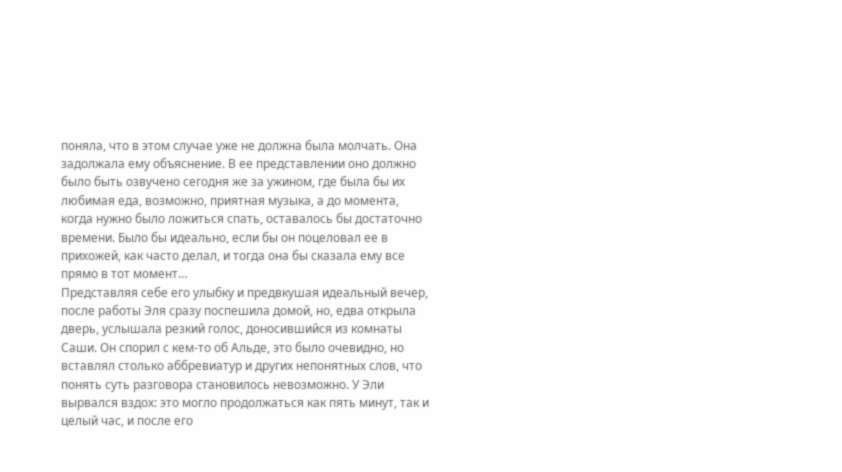поняла, что в этом случае уже не должна была молчать. Она задолжала ему объяснение. В ее представлении оно должно было быть озвучено сегодня же за ужином, где была бы их любимая еда, возможно, приятная музыка, а до момента, когда нужно было ложиться спать, оставалось бы достаточно времени. Было бы идеально, если бы он поцеловал ее в прихожей, как часто делал, и тогда она бы сказала ему все прямо в тот момент…
Представляя себе его улыбку и предвкушая идеальный вечер, после работы Эля сразу поспешила домой, но, едва открыла дверь, услышала резкий голос, доносившийся из комнаты Саши. Он спорил с кем-то об Альде, это было очевидно, но вставлял столько аббревиатур и других непонятных слов, что понять суть разговора становилось невозможно. У Эли вырвался вздох: это могло продолжаться как пять минут, так и целый час, и после его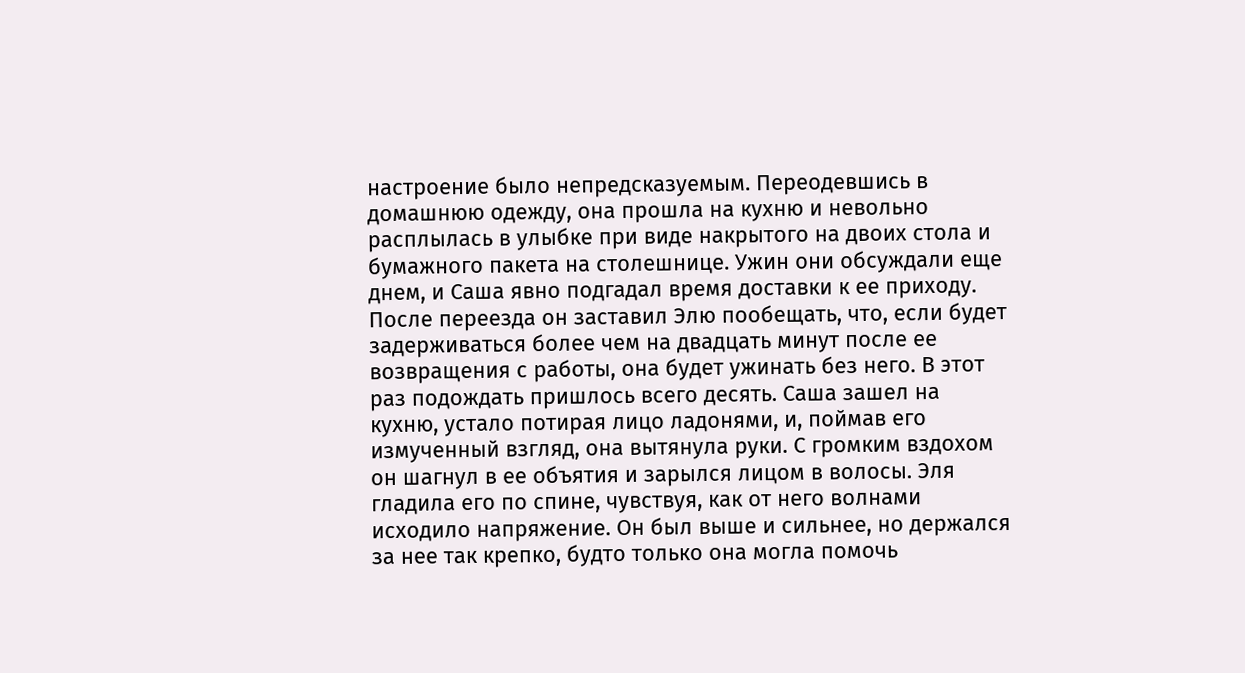настроение было непредсказуемым. Переодевшись в домашнюю одежду, она прошла на кухню и невольно расплылась в улыбке при виде накрытого на двоих стола и бумажного пакета на столешнице. Ужин они обсуждали еще днем, и Саша явно подгадал время доставки к ее приходу.
После переезда он заставил Элю пообещать, что, если будет задерживаться более чем на двадцать минут после ее возвращения с работы, она будет ужинать без него. В этот раз подождать пришлось всего десять. Саша зашел на кухню, устало потирая лицо ладонями, и, поймав его измученный взгляд, она вытянула руки. С громким вздохом он шагнул в ее объятия и зарылся лицом в волосы. Эля гладила его по спине, чувствуя, как от него волнами исходило напряжение. Он был выше и сильнее, но держался за нее так крепко, будто только она могла помочь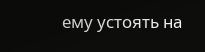ему устоять на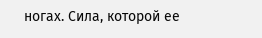ногах. Сила, которой ее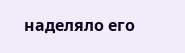наделяло его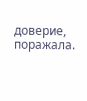доверие, поражала.